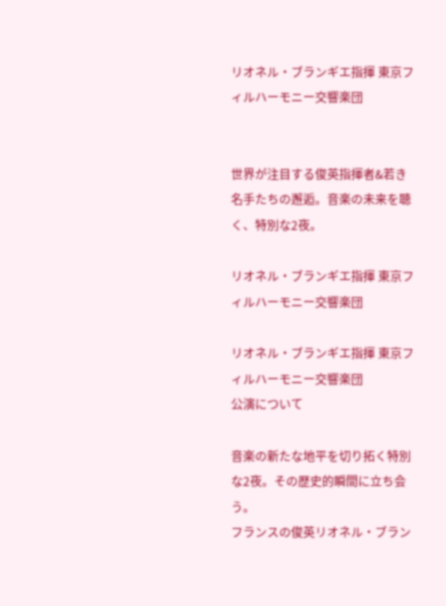リオネル・ブランギエ指揮 東京フィルハーモニー交響楽団


世界が注目する俊英指揮者&若き名手たちの邂逅。音楽の未来を聴く、特別な2夜。

リオネル・ブランギエ指揮 東京フィルハーモニー交響楽団

リオネル・ブランギエ指揮 東京フィルハーモニー交響楽団
公演について

音楽の新たな地平を切り拓く特別な2夜。その歴史的瞬間に立ち会う。
フランスの俊英リオネル・ブラン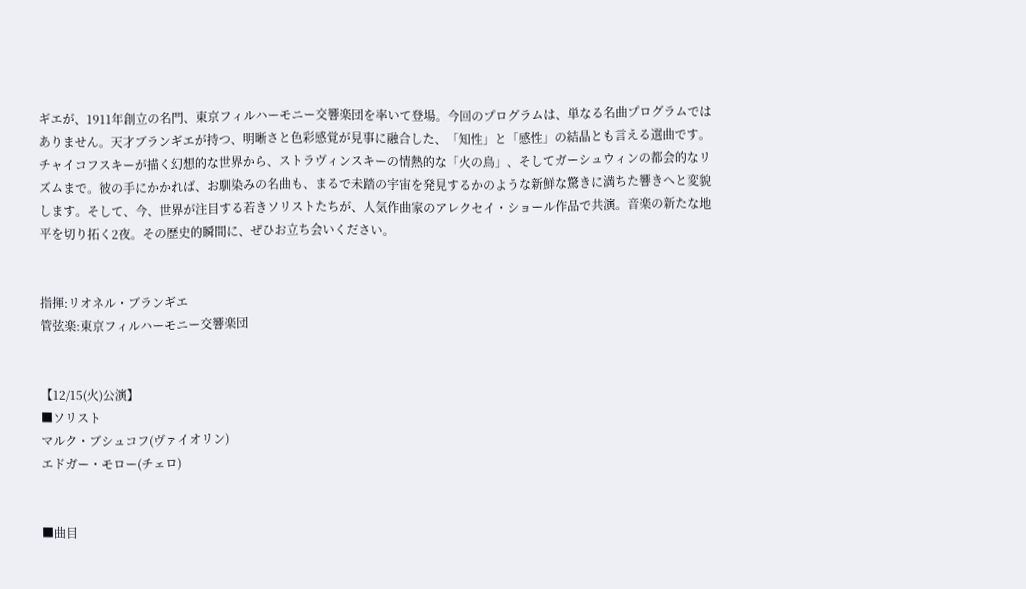ギエが、1911年創立の名門、東京フィルハーモニー交響楽団を率いて登場。今回のプログラムは、単なる名曲プログラムではありません。天才ブランギエが持つ、明晰さと色彩感覚が見事に融合した、「知性」と「感性」の結晶とも言える選曲です。チャイコフスキーが描く幻想的な世界から、ストラヴィンスキーの情熱的な「火の鳥」、そしてガーシュウィンの都会的なリズムまで。彼の手にかかれば、お馴染みの名曲も、まるで未踏の宇宙を発見するかのような新鮮な驚きに満ちた響きへと変貌します。そして、今、世界が注目する若きソリストたちが、人気作曲家のアレクセイ・ショール作品で共演。音楽の新たな地平を切り拓く2夜。その歴史的瞬間に、ぜひお立ち会いください。


指揮:リオネル・ブランギエ
管弦楽:東京フィルハーモニー交響楽団


【12/15(火)公演】
■ソリスト
マルク・ブシュコフ(ヴァイオリン)
エドガー・モロー(チェロ)


■曲目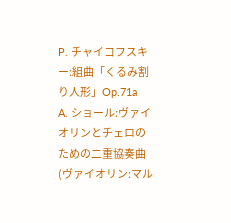P. チャイコフスキー:組曲「くるみ割り人形」Op.71a
A. ショール:ヴァイオリンとチェロのための二重協奏曲 (ヴァイオリン:マル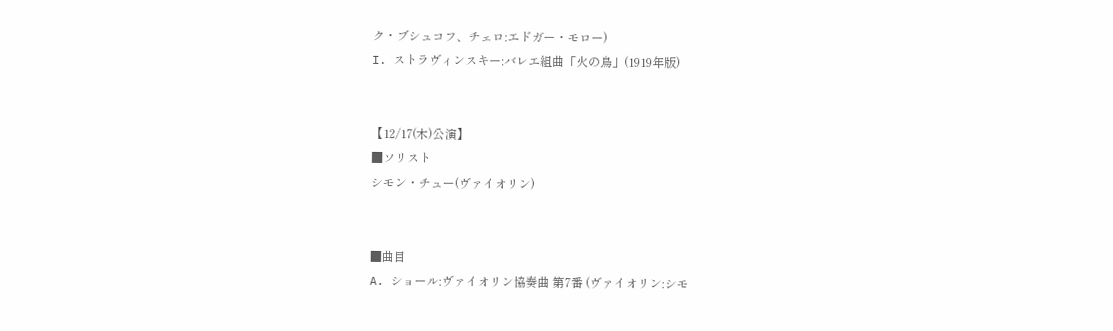ク・ブシュコフ、チェロ:エドガー・モロー)
I. ストラヴィンスキー:バレエ組曲「火の鳥」(1919年版)


【12/17(木)公演】
■ソリスト
シモン・チュー(ヴァイオリン)


■曲目
A. ショール:ヴァイオリン協奏曲 第7番 (ヴァイオリン:シモ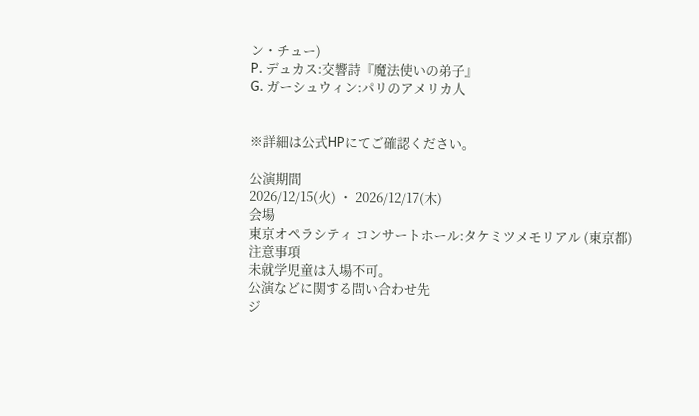ン・チュー)
P. デュカス:交響詩『魔法使いの弟子』
G. ガーシュウィン:パリのアメリカ人


※詳細は公式HPにてご確認ください。

公演期間
2026/12/15(火) ・ 2026/12/17(木)
会場
東京オペラシティ コンサートホール:タケミツメモリアル (東京都)
注意事項
未就学児童は入場不可。
公演などに関する問い合わせ先
ジ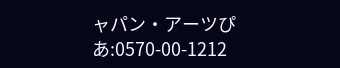ャパン・アーツぴあ:0570-00-1212